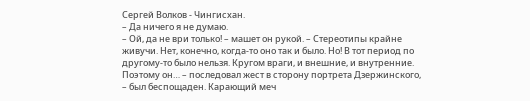Сергей Волков - Чингисхан.
– Да ничего я не думаю.
– Ой, да не ври только! – машет он рукой. – Стереотипы крайне живучи. Нет, конечно, когда-то оно так и было. Но! В тот период по другому-то было нельзя. Кругом враги, и внешние, и внутренние. Поэтому он… – последовал жест в сторону портрета Дзержинского, – был беспощаден. Карающий меч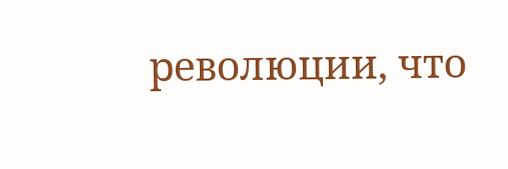революции, что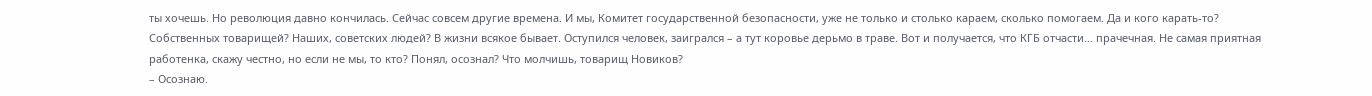ты хочешь. Но революция давно кончилась. Сейчас совсем другие времена. И мы, Комитет государственной безопасности, уже не только и столько караем, сколько помогаем. Да и кого карать-то? Собственных товарищей? Наших, советских людей? В жизни всякое бывает. Оступился человек, заигрался – а тут коровье дерьмо в траве. Вот и получается, что КГБ отчасти… прачечная. Не самая приятная работенка, скажу честно, но если не мы, то кто? Понял, осознал? Что молчишь, товарищ Новиков?
– Осознаю.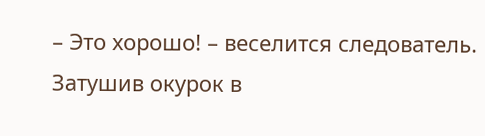– Это хорошо! – веселится следователь. Затушив окурок в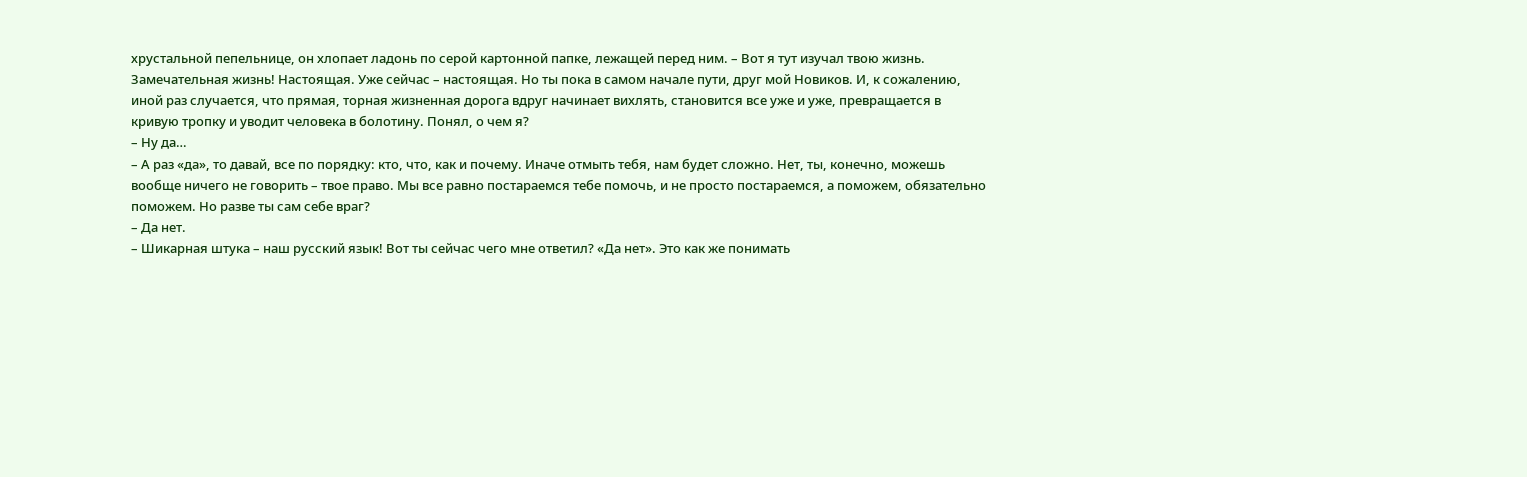хрустальной пепельнице, он хлопает ладонь по серой картонной папке, лежащей перед ним. – Вот я тут изучал твою жизнь. Замечательная жизнь! Настоящая. Уже сейчас – настоящая. Но ты пока в самом начале пути, друг мой Новиков. И, к сожалению, иной раз случается, что прямая, торная жизненная дорога вдруг начинает вихлять, становится все уже и уже, превращается в кривую тропку и уводит человека в болотину. Понял, о чем я?
– Ну да…
– А раз «да», то давай, все по порядку: кто, что, как и почему. Иначе отмыть тебя, нам будет сложно. Нет, ты, конечно, можешь вообще ничего не говорить – твое право. Мы все равно постараемся тебе помочь, и не просто постараемся, а поможем, обязательно поможем. Но разве ты сам себе враг?
– Да нет.
– Шикарная штука – наш русский язык! Вот ты сейчас чего мне ответил? «Да нет». Это как же понимать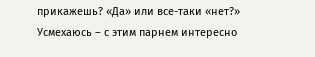прикажешь? «Да» или все-таки «нет?»
Усмехаюсь – с этим парнем интересно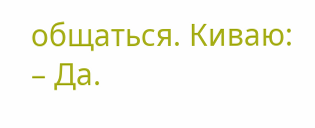общаться. Киваю:
– Да.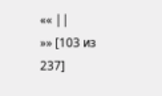«« ||
»» [103 из
237]